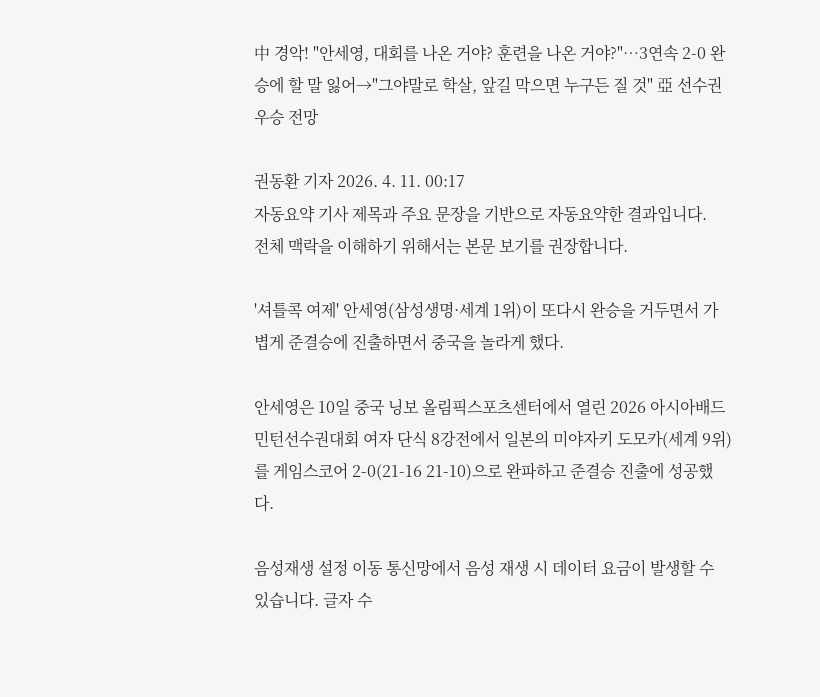中 경악! "안세영, 대회를 나온 거야? 훈련을 나온 거야?"…3연속 2-0 완승에 할 말 잃어→"그야말로 학살, 앞길 막으면 누구든 질 것" 亞 선수권 우승 전망

권동환 기자 2026. 4. 11. 00:17
자동요약 기사 제목과 주요 문장을 기반으로 자동요약한 결과입니다.
전체 맥락을 이해하기 위해서는 본문 보기를 권장합니다.

'셔틀콕 여제' 안세영(삼성생명·세계 1위)이 또다시 완승을 거두면서 가볍게 준결승에 진출하면서 중국을 놀라게 했다.

안세영은 10일 중국 닝보 올림픽스포츠센터에서 열린 2026 아시아배드민턴선수권대회 여자 단식 8강전에서 일본의 미야자키 도모카(세계 9위)를 게임스코어 2-0(21-16 21-10)으로 완파하고 준결승 진출에 성공했다.

음성재생 설정 이동 통신망에서 음성 재생 시 데이터 요금이 발생할 수 있습니다. 글자 수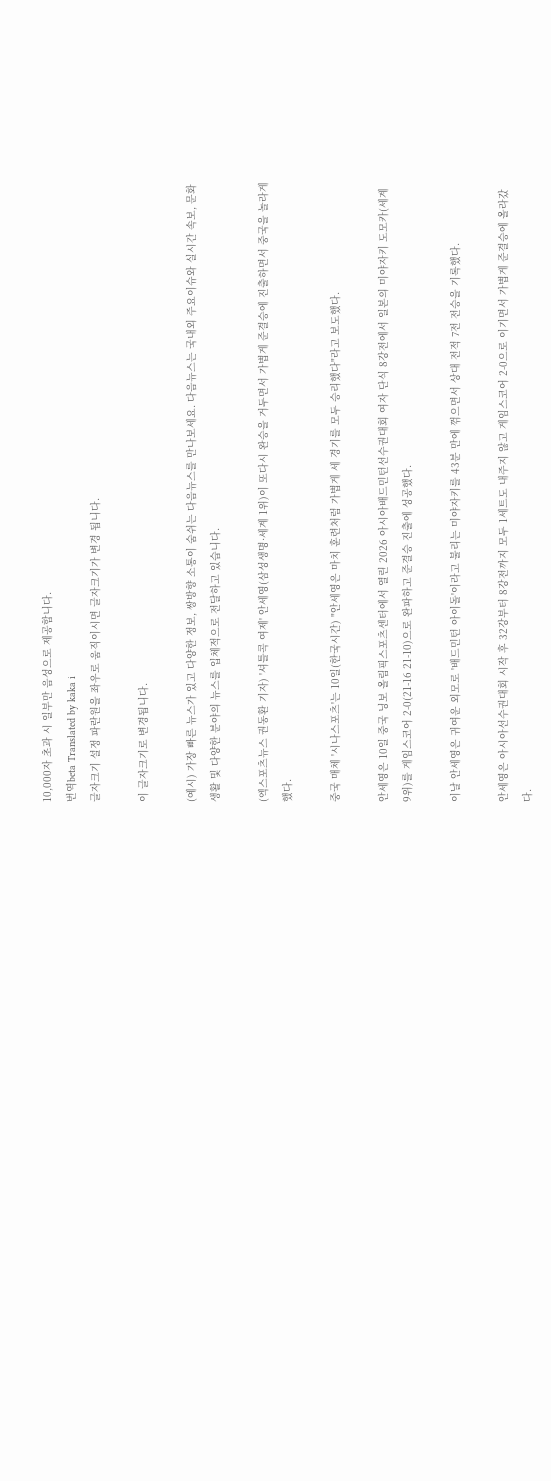10,000자 초과 시 일부만 음성으로 제공합니다.
번역beta Translated by kaka i
글자크기 설정 파란원을 좌우로 움직이시면 글자크기가 변경 됩니다.

이 글자크기로 변경됩니다.

(예시) 가장 빠른 뉴스가 있고 다양한 정보, 쌍방향 소통이 숨쉬는 다음뉴스를 만나보세요. 다음뉴스는 국내외 주요이슈와 실시간 속보, 문화생활 및 다양한 분야의 뉴스를 입체적으로 전달하고 있습니다.

(엑스포츠뉴스 권동환 기자) '셔틀콕 여제' 안세영(삼성생명·세계 1위)이 또다시 완승을 거두면서 가볍게 준결승에 진출하면서 중국을 놀라게 했다.

중국 매체 '시나스포츠'는 10일(한국시간) "안세영은 마치 훈련처럼 가볍게 세 경기를 모두 승리했다"라고 보도했다.

안세영은 10일 중국 닝보 올림픽스포츠센터에서 열린 2026 아시아배드민턴선수권대회 여자 단식 8강전에서 일본의 미야자키 도모카(세계 9위)를 게임스코어 2-0(21-16 21-10)으로 완파하고 준결승 진출에 성공했다.

이날 안세영은 귀여운 외모로 '배드민턴 아이돌'이라고 불리는 미야자키를 43분 만에 꺾으면서 상대 전적 7전 전승을 기록했다.

안세영은 아시아선수권대회 시작 후 32강부터 8강전까지 모두 1세트도 내주지 않고 게임스코어 2-0으로 이기면서 가볍게 준결승에 올라갔다.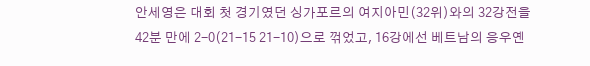안세영은 대회 첫 경기였던 싱가포르의 여지아민(32위)와의 32강전을 42분 만에 2-0(21-15 21-10)으로 꺾었고, 16강에선 베트남의 응우옌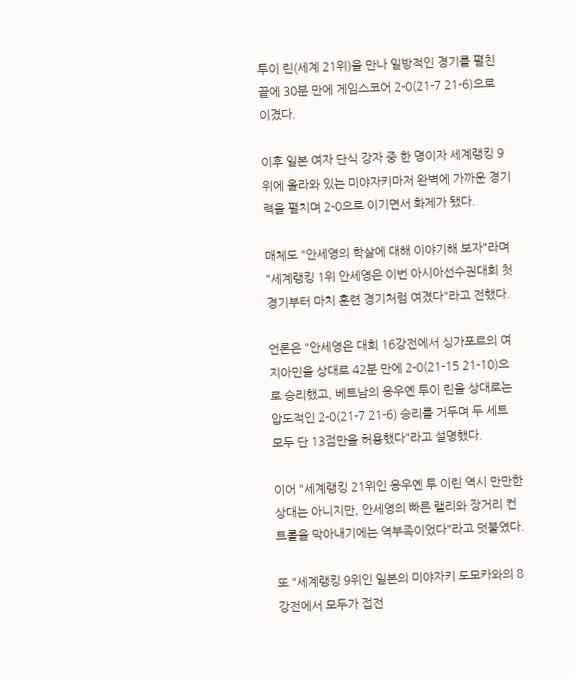투이 린(세계 21위)을 만나 일방적인 경기를 펼친 끝에 30분 만에 게임스코어 2-0(21-7 21-6)으로 이겼다.

이후 일본 여자 단식 강자 중 한 명이자 세계랭킹 9위에 올라와 있는 미야자키마저 완벽에 가까운 경기력을 펼치며 2-0으로 이기면서 화제가 됐다.

매체도 "안세영의 학살에 대해 이야기해 보자"라며 "세계랭킹 1위 안세영은 이번 아시아선수권대회 첫 경기부터 마치 훈련 경기처럼 여겼다"라고 전했다.

언론은 "안세영은 대회 16강전에서 싱가포르의 여지아민을 상대로 42분 만에 2-0(21-15 21-10)으로 승리했고, 베트남의 응우옌 투이 린을 상대로는 압도적인 2-0(21-7 21-6) 승리를 거두며 두 세트 모두 단 13점만을 허용했다"라고 설명했다.

이어 "세계랭킹 21위인 응우옌 투 이린 역시 만만한 상대는 아니지만, 안세영의 빠른 랠리와 장거리 컨트롤을 막아내기에는 역부족이었다"라고 덧붙였다.

또 "세계랭킹 9위인 일본의 미야자키 도모카와의 8강전에서 모두가 접전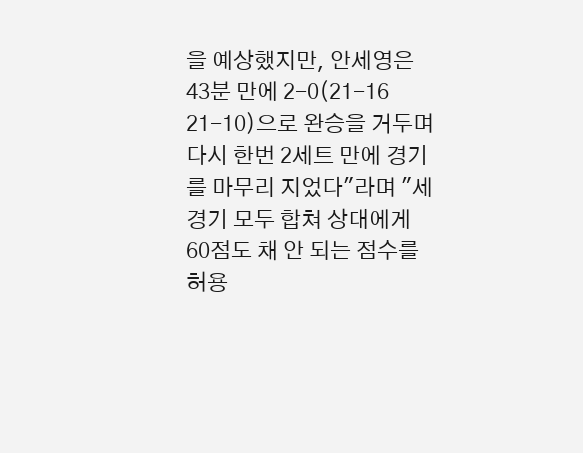을 예상했지만, 안세영은 43분 만에 2-0(21-16 21-10)으로 완승을 거두며 다시 한번 2세트 만에 경기를 마무리 지었다"라며 "세 경기 모두 합쳐 상대에게 60점도 채 안 되는 점수를 허용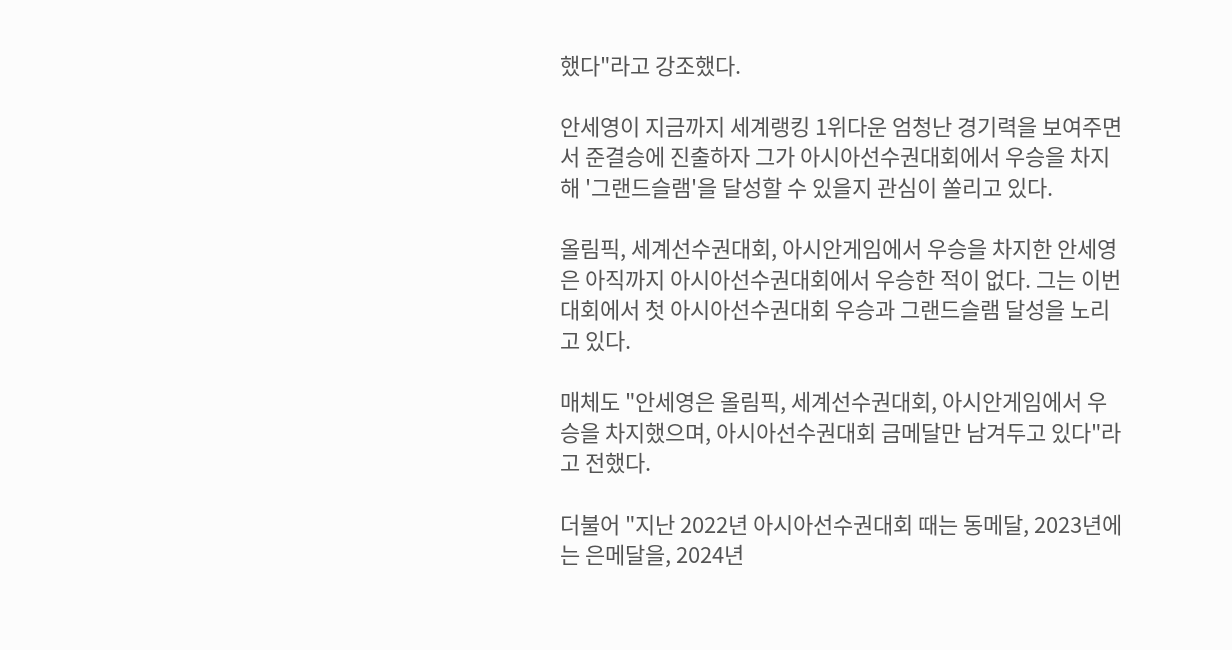했다"라고 강조했다.

안세영이 지금까지 세계랭킹 1위다운 엄청난 경기력을 보여주면서 준결승에 진출하자 그가 아시아선수권대회에서 우승을 차지해 '그랜드슬램'을 달성할 수 있을지 관심이 쏠리고 있다.

올림픽, 세계선수권대회, 아시안게임에서 우승을 차지한 안세영은 아직까지 아시아선수권대회에서 우승한 적이 없다. 그는 이번 대회에서 첫 아시아선수권대회 우승과 그랜드슬램 달성을 노리고 있다.

매체도 "안세영은 올림픽, 세계선수권대회, 아시안게임에서 우승을 차지했으며, 아시아선수권대회 금메달만 남겨두고 있다"라고 전했다.

더불어 "지난 2022년 아시아선수권대회 때는 동메달, 2023년에는 은메달을, 2024년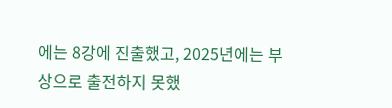에는 8강에 진출했고, 2025년에는 부상으로 출전하지 못했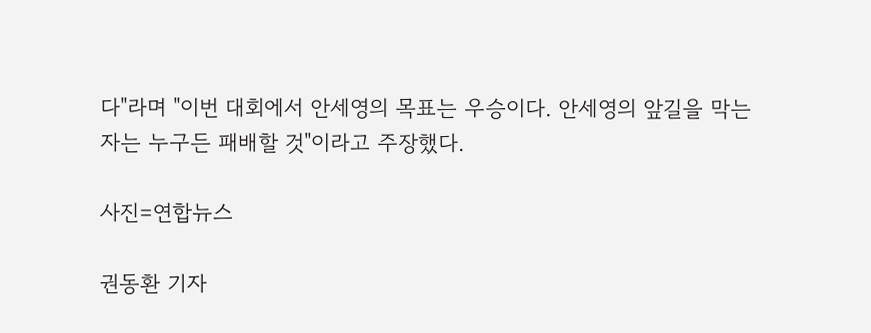다"라며 "이번 대회에서 안세영의 목표는 우승이다. 안세영의 앞길을 막는 자는 누구든 패배할 것"이라고 주장했다.

사진=연합뉴스

권동환 기자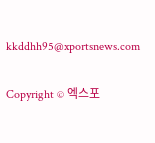kkddhh95@xportsnews.com

Copyright © 엑스포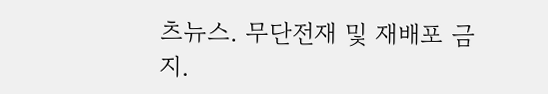츠뉴스. 무단전재 및 재배포 금지.